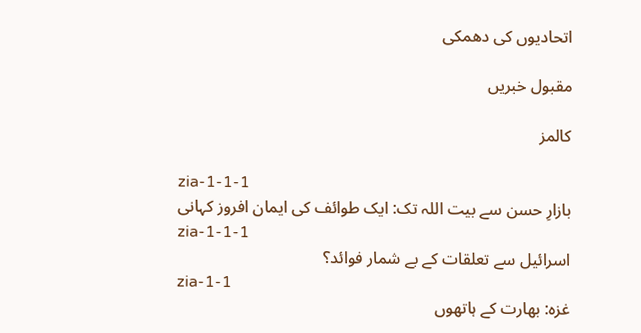اتحادیوں کی دھمکی

مقبول خبریں

کالمز

zia-1-1-1
بازارِ حسن سے بیت اللہ تک: ایک طوائف کی ایمان افروز کہانی
zia-1-1-1
اسرائیل سے تعلقات کے بے شمار فوائد؟
zia-1-1
غزہ: بھارت کے ہاتھوں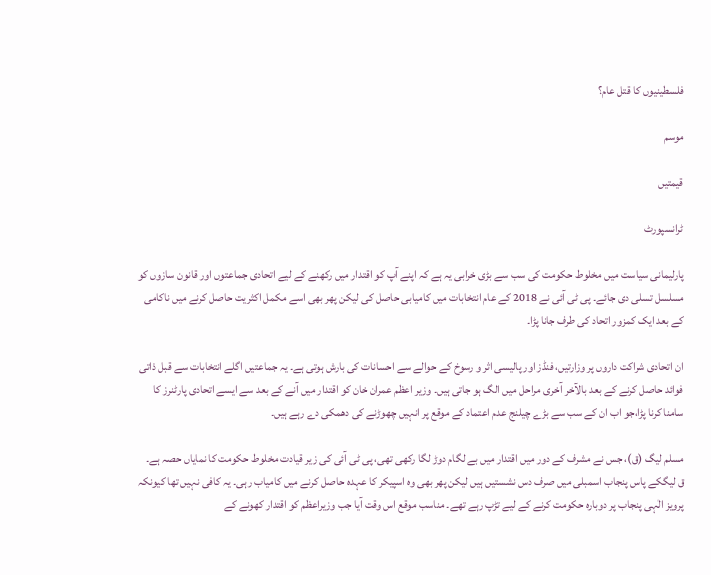فلسطینیوں کا قتل عام؟

موسم

قیمتیں

ٹرانسپورٹ

پارلیمانی سیاست میں مخلوط حکومت کی سب سے بڑی خرابی یہ ہے کہ اپنے آپ کو اقتدار میں رکھنے کے لیے اتحادی جماعتوں اور قانون سازوں کو مسلسل تسلی دی جائے۔ پی ٹی آئی نے 2018 کے عام انتخابات میں کامیابی حاصل کی لیکن پھر بھی اسے مکمل اکثریت حاصل کرنے میں ناکامی کے بعد ایک کمزور اتحاد کی طرف جانا پڑا۔

ان اتحادی شراکت داروں پر وزارتیں، فنڈز اور پالیسی اثر و رسوخ کے حوالے سے احسانات کی بارش ہوتی ہے۔ یہ جماعتیں اگلے انتخابات سے قبل ذاتی فوائد حاصل کرنے کے بعد بالآخر آخری مراحل میں الگ ہو جاتی ہیں۔ وزیر اعظم عمران خان کو اقتدار میں آنے کے بعد سے ایسے اتحادی پارٹنرز کا سامنا کرنا پڑا،جو اب ان کے سب سے بڑے چیلنج عدم اعتماد کے موقع پر انہیں چھوڑنے کی دھمکی دے رہے ہیں۔

مسلم لیگ (ق)، جس نے مشرف کے دور میں اقتدار میں بے لگام دوڑ لگا رکھی تھی، پی ٹی آئی کی زیر قیادت مخلوط حکومت کا نمایاں حصہ ہے۔ ق لیگکے پاس پنجاب اسمبلی میں صرف دس نشستیں ہیں لیکن پھر بھی وہ اسپیکر کا عہدہ حاصل کرنے میں کامیاب رہی۔ یہ کافی نہیں تھا کیونکہ پرویز الٰہی پنجاب پر دوبارہ حکومت کرنے کے لیے تڑپ رہے تھے۔ مناسب موقع اس وقت آیا جب وزیراعظم کو اقتدار کھونے کے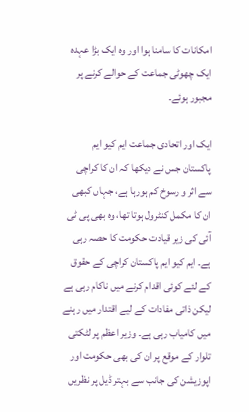امکانات کا سامنا ہوا اور وہ ایک بڑا عہدہ ایک چھوٹی جماعت کے حوالے کرنے پر مجبور ہوئے۔

ایک اور اتحادی جماعت ایم کیو ایم پاکستان جس نے دیکھا کہ ان کا کراچی سے اثر و رسوخ کم ہورہا ہے، جہاں کبھی ان کا مکمل کنٹرول ہوتا تھا، وہ بھی پی ٹی آئی کی زیر قیادت حکومت کا حصہ رہی ہے۔ ایم کیو ایم پاکستان کراچی کے حقوق کے لئے کوئی اقدام کرنے میں ناکام رہی ہے لیکن ذاتی مفادات کے لیے اقتدار میں رہنے میں کامیاب رہی ہے۔ وزیر اعظم پر لٹکتی تلوار کے موقع پر ان کی بھی حکومت اور اپوزیشن کی جانب سے بہتر ڈیل پر نظریں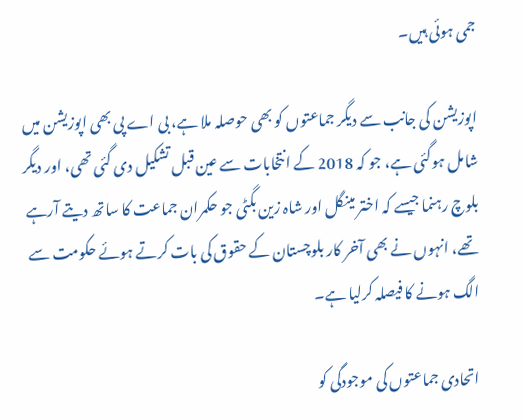جمی ہوئی ہیں۔

اپوزیشن کی جانب سے دیگر جماعتوں کو بھی حوصلہ ملا ہے، بی اے پی بھی اپوزیشن میں شامل ہوگئی ہے، جو کہ 2018 کے انتخابات سے عین قبل تشکیل دی گئی تھی، اور دیگر بلوچ رہنما جیسے کہ اختر مینگل اور شاہ زین بگٹی جو حکمران جماعت کا ساتھ دیتے آرہے تھے، انہوں نے بھی آخر کار بلوچستان کے حقوق کی بات کرتے ہوئے حکومت سے الگ ہونے کا فیصلہ کرلیا ہے۔

اتحادی جماعتوں کی موجودگی کو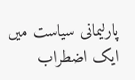پارلیمانی سیاست میں ایک اضطراب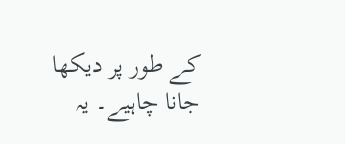کے طور پر دیکھا جانا چاہیے۔ یہ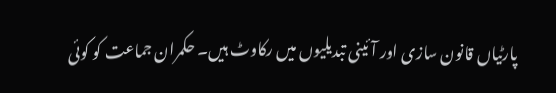پارٹیاں قانون سازی اور آئینی تبدیلیوں میں رکاوٹ ہیں۔ حکمران جماعت کو کوئی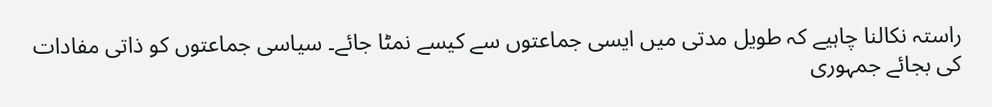راستہ نکالنا چاہیے کہ طویل مدتی میں ایسی جماعتوں سے کیسے نمٹا جائے۔ سیاسی جماعتوں کو ذاتی مفادات کی بجائے جمہوری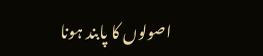اصولوں کا پابند ہونا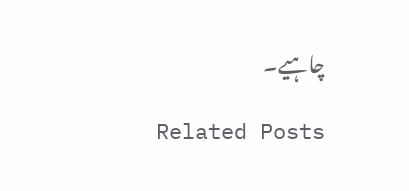چاہیے۔

Related Posts